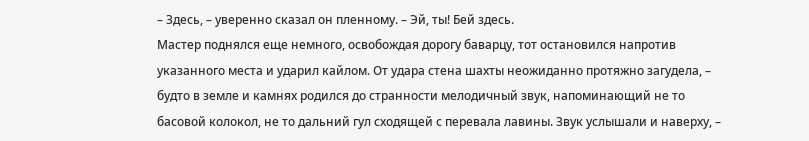– Здесь, – уверенно сказал он пленному. – Эй, ты! Бей здесь.
Мастер поднялся еще немного, освобождая дорогу баварцу, тот остановился напротив указанного места и ударил кайлом. От удара стена шахты неожиданно протяжно загудела, – будто в земле и камнях родился до странности мелодичный звук, напоминающий не то басовой колокол, не то дальний гул сходящей с перевала лавины. Звук услышали и наверху, –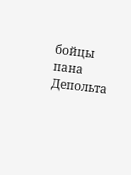бойцы пана Депольта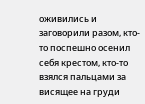оживились и заговорили разом, кто-то поспешно осенил себя крестом, кто-то взялся пальцами за висящее на груди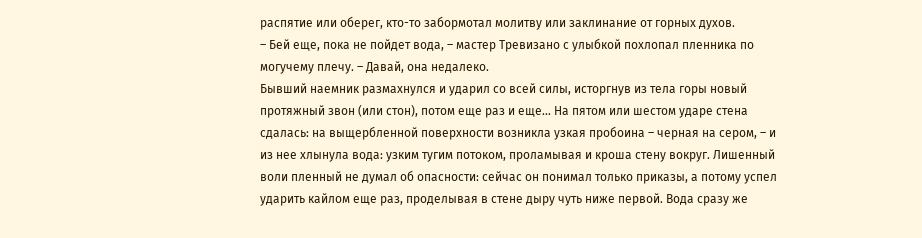распятие или оберег, кто-то забормотал молитву или заклинание от горных духов.
– Бей еще, пока не пойдет вода, – мастер Тревизано с улыбкой похлопал пленника по могучему плечу. – Давай, она недалеко.
Бывший наемник размахнулся и ударил со всей силы, исторгнув из тела горы новый протяжный звон (или стон), потом еще раз и еще… На пятом или шестом ударе стена сдалась: на выщербленной поверхности возникла узкая пробоина – черная на сером, – и из нее хлынула вода: узким тугим потоком, проламывая и кроша стену вокруг. Лишенный воли пленный не думал об опасности: сейчас он понимал только приказы, а потому успел ударить кайлом еще раз, проделывая в стене дыру чуть ниже первой. Вода сразу же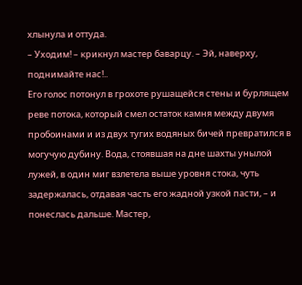хлынула и оттуда.
– Уходим! – крикнул мастер баварцу. – Эй, наверху, поднимайте нас!..
Его голос потонул в грохоте рушащейся стены и бурлящем реве потока, который смел остаток камня между двумя пробоинами и из двух тугих водяных бичей превратился в могучую дубину. Вода, стоявшая на дне шахты унылой лужей, в один миг взлетела выше уровня стока, чуть задержалась, отдавая часть его жадной узкой пасти, – и понеслась дальше. Мастер,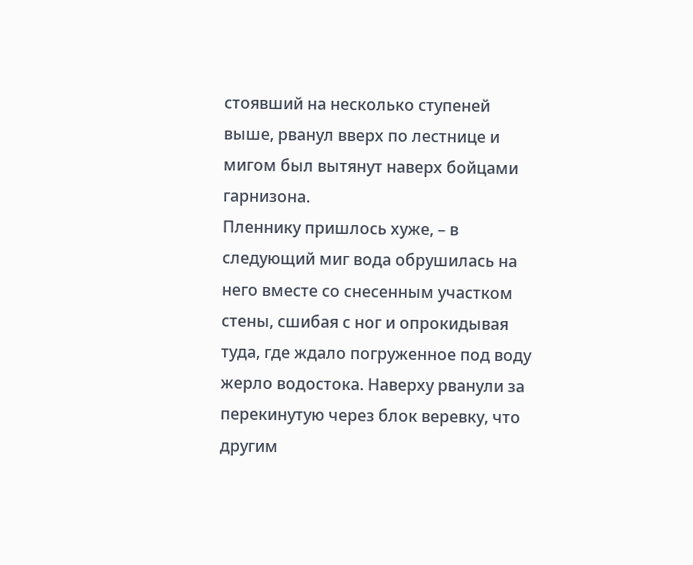стоявший на несколько ступеней выше, рванул вверх по лестнице и мигом был вытянут наверх бойцами гарнизона.
Пленнику пришлось хуже, – в следующий миг вода обрушилась на него вместе со снесенным участком стены, сшибая с ног и опрокидывая туда, где ждало погруженное под воду жерло водостока. Наверху рванули за перекинутую через блок веревку, что другим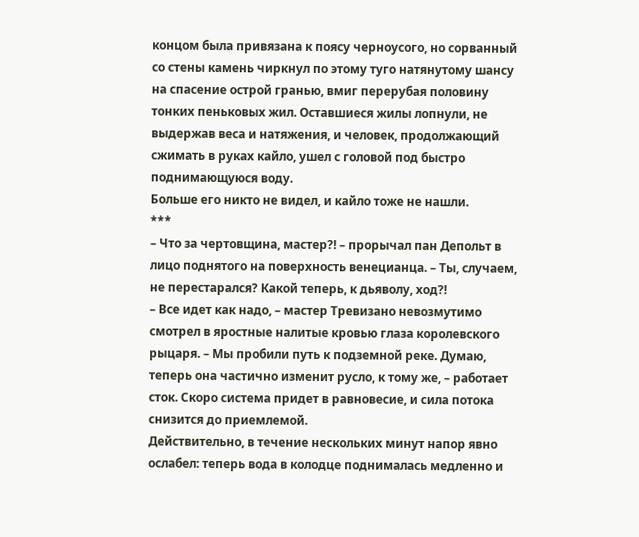концом была привязана к поясу черноусого, но сорванный со стены камень чиркнул по этому туго натянутому шансу на спасение острой гранью, вмиг перерубая половину тонких пеньковых жил. Оставшиеся жилы лопнули, не выдержав веса и натяжения, и человек, продолжающий сжимать в руках кайло, ушел с головой под быстро поднимающуюся воду.
Больше его никто не видел, и кайло тоже не нашли.
***
– Что за чертовщина, мастер?! – прорычал пан Депольт в лицо поднятого на поверхность венецианца. – Ты, случаем, не перестарался? Какой теперь, к дьяволу, ход?!
– Все идет как надо, – мастер Тревизано невозмутимо смотрел в яростные налитые кровью глаза королевского рыцаря. – Мы пробили путь к подземной реке. Думаю, теперь она частично изменит русло, к тому же, – работает сток. Скоро система придет в равновесие, и сила потока снизится до приемлемой.
Действительно, в течение нескольких минут напор явно ослабел: теперь вода в колодце поднималась медленно и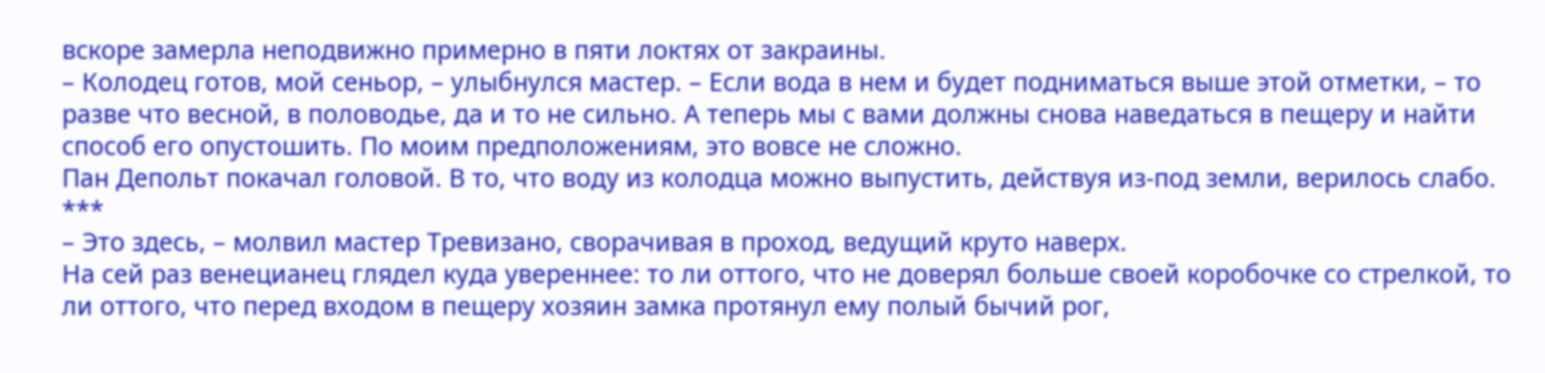вскоре замерла неподвижно примерно в пяти локтях от закраины.
– Колодец готов, мой сеньор, – улыбнулся мастер. – Если вода в нем и будет подниматься выше этой отметки, – то разве что весной, в половодье, да и то не сильно. А теперь мы с вами должны снова наведаться в пещеру и найти способ его опустошить. По моим предположениям, это вовсе не сложно.
Пан Депольт покачал головой. В то, что воду из колодца можно выпустить, действуя из-под земли, верилось слабо.
***
– Это здесь, – молвил мастер Тревизано, сворачивая в проход, ведущий круто наверх.
На сей раз венецианец глядел куда увереннее: то ли оттого, что не доверял больше своей коробочке со стрелкой, то ли оттого, что перед входом в пещеру хозяин замка протянул ему полый бычий рог,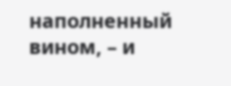наполненный вином, – и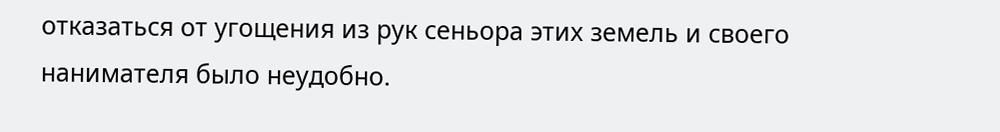отказаться от угощения из рук сеньора этих земель и своего нанимателя было неудобно.